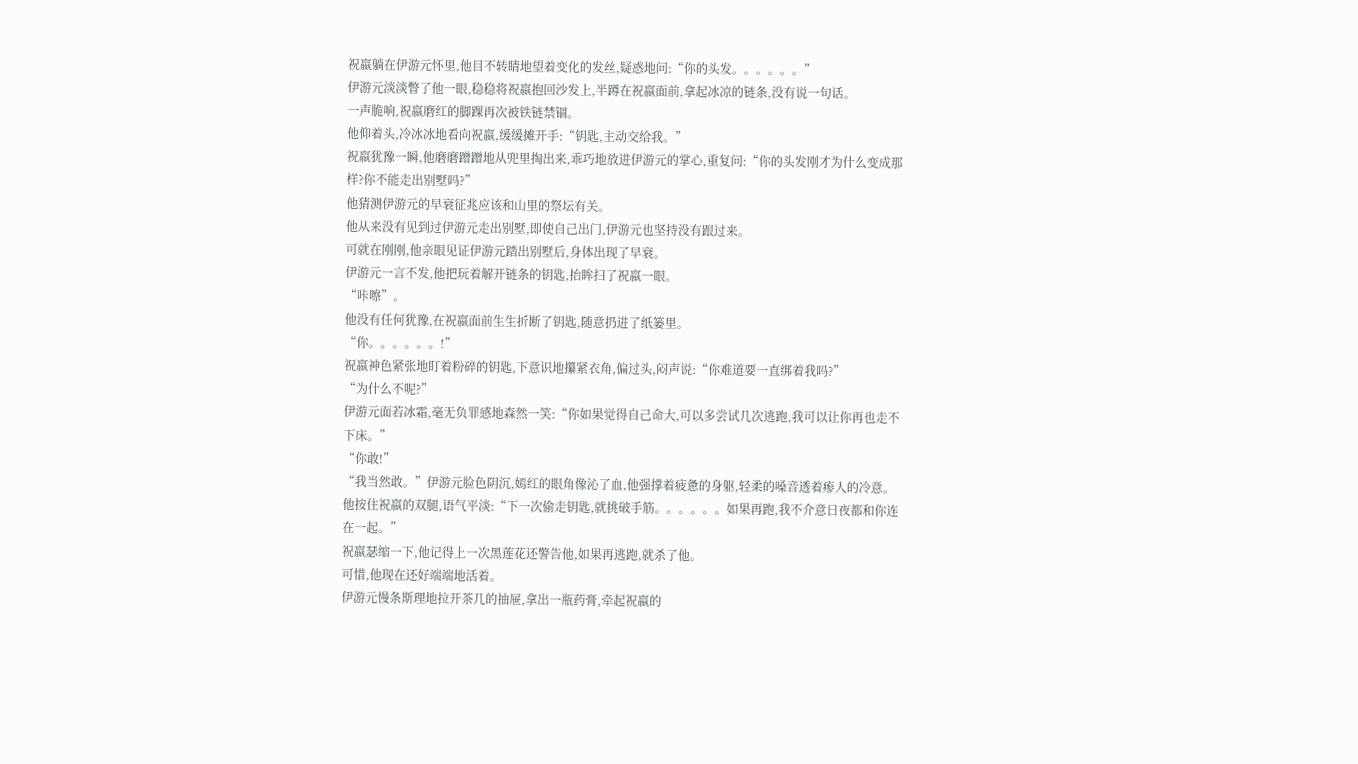祝嬴躺在伊游元怀里,他目不转睛地望着变化的发丝,疑惑地问:“你的头发。。。。。。”
伊游元淡淡瞥了他一眼,稳稳将祝嬴抱回沙发上,半蹲在祝嬴面前,拿起冰凉的链条,没有说一句话。
一声脆响,祝嬴磨红的脚踝再次被铁链禁锢。
他仰着头,冷冰冰地看向祝嬴,缓缓摊开手:“钥匙,主动交给我。”
祝嬴犹豫一瞬,他磨磨蹭蹭地从兜里掏出来,乖巧地放进伊游元的掌心,重复问:“你的头发刚才为什么变成那样?你不能走出别墅吗?”
他猜测伊游元的早衰征兆应该和山里的祭坛有关。
他从来没有见到过伊游元走出别墅,即使自己出门,伊游元也坚持没有跟过来。
可就在刚刚,他亲眼见证伊游元踏出别墅后,身体出现了早衰。
伊游元一言不发,他把玩着解开链条的钥匙,抬眸扫了祝嬴一眼。
“咔嚓”。
他没有任何犹豫,在祝嬴面前生生折断了钥匙,随意扔进了纸篓里。
“你。。。。。。!”
祝嬴神色紧张地盯着粉碎的钥匙,下意识地攥紧衣角,偏过头,闷声说:“你难道要一直绑着我吗?”
“为什么不呢?”
伊游元面若冰霜,毫无负罪感地森然一笑:“你如果觉得自己命大,可以多尝试几次逃跑,我可以让你再也走不下床。”
“你敢!”
“我当然敢。”伊游元脸色阴沉,嫣红的眼角像沁了血,他强撑着疲惫的身躯,轻柔的嗓音透着瘆人的冷意。
他按住祝嬴的双腿,语气平淡:“下一次偷走钥匙,就挑破手筋。。。。。。如果再跑,我不介意日夜都和你连在一起。”
祝嬴瑟缩一下,他记得上一次黑莲花还警告他,如果再逃跑,就杀了他。
可惜,他现在还好端端地活着。
伊游元慢条斯理地拉开茶几的抽屉,拿出一瓶药膏,牵起祝嬴的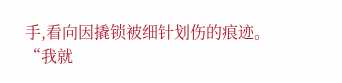手,看向因撬锁被细针划伤的痕迹。
“我就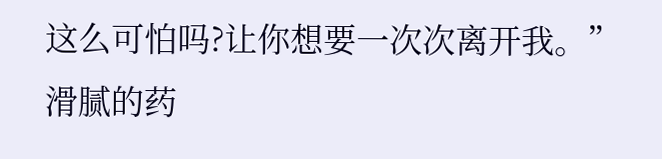这么可怕吗?让你想要一次次离开我。”
滑腻的药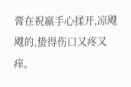膏在祝嬴手心揉开,凉飕飕的,蛰得伤口又疼又痒。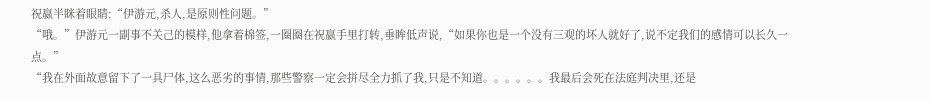祝嬴半眯着眼睛:“伊游元,杀人,是原则性问题。”
“哦。”伊游元一副事不关己的模样,他拿着棉签,一圈圈在祝嬴手里打转,垂眸低声说,“如果你也是一个没有三观的坏人就好了,说不定我们的感情可以长久一点。”
“我在外面故意留下了一具尸体,这么恶劣的事情,那些警察一定会拼尽全力抓了我,只是不知道。。。。。。我最后会死在法庭判决里,还是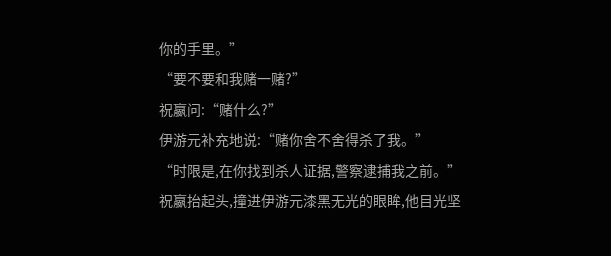你的手里。”
“要不要和我赌一赌?”
祝嬴问:“赌什么?”
伊游元补充地说:“赌你舍不舍得杀了我。”
“时限是,在你找到杀人证据,警察逮捕我之前。”
祝嬴抬起头,撞进伊游元漆黑无光的眼眸,他目光坚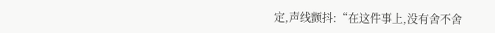定,声线颤抖:“在这件事上,没有舍不舍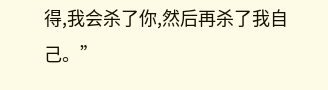得,我会杀了你,然后再杀了我自己。”